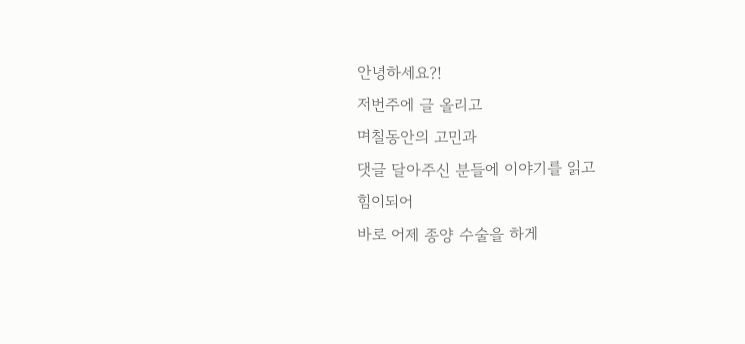안녕하세요?!
저번주에 글 올리고
며칠동안의 고민과
댓글 달아주신 분들에 이야기를 읽고
힘이되어
바로 어제 종양 수술을 하게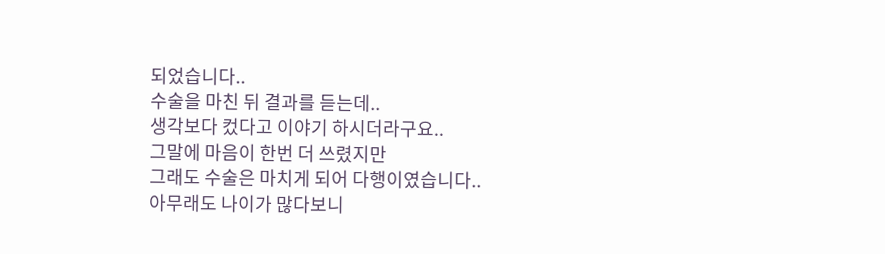되었습니다..
수술을 마친 뒤 결과를 듣는데..
생각보다 컸다고 이야기 하시더라구요..
그말에 마음이 한번 더 쓰렸지만
그래도 수술은 마치게 되어 다행이였습니다..
아무래도 나이가 많다보니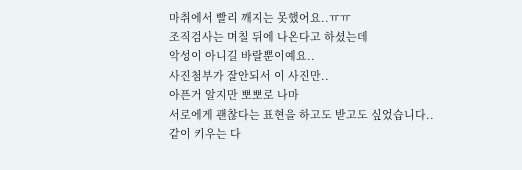마취에서 빨리 깨지는 못했어요..ㅠㅠ
조직검사는 며칠 뒤에 나온다고 하셨는데
악성이 아니길 바랄뿐이예요..
사진첨부가 잘안되서 이 사진만..
아픈거 알지만 뽀뽀로 나마
서로에게 괜찮다는 표현을 하고도 받고도 싶었습니다..
같이 키우는 다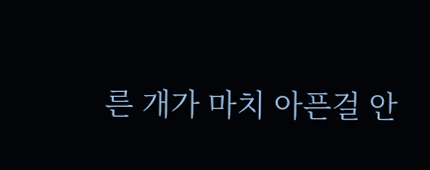른 개가 마치 아픈걸 안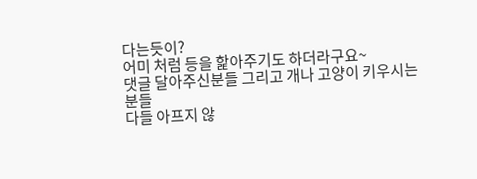다는듯이?
어미 처럼 등을 핥아주기도 하더라구요~
댓글 달아주신분들 그리고 개나 고양이 키우시는분들
다들 아프지 않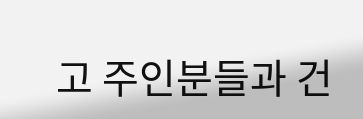고 주인분들과 건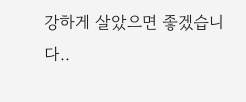강하게 살았으면 좋겠습니다..